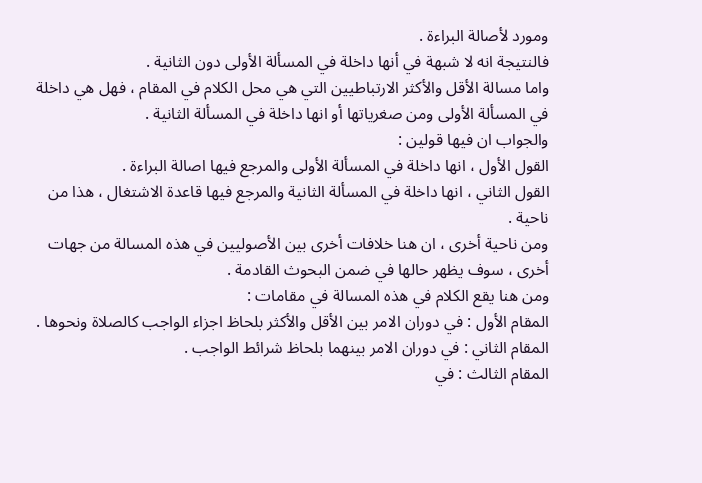ومورد لأصالة البراءة .
فالنتيجة انه لا شبهة في أنها داخلة في المسألة الأولى دون الثانية .
واما مسالة الأقل والأكثر الارتباطيين التي هي محل الكلام في المقام ، فهل هي داخلة في المسألة الأولى ومن صغرياتها أو انها داخلة في المسألة الثانية .
والجواب ان فيها قولين :
القول الأول ، انها داخلة في المسألة الأولى والمرجع فيها اصالة البراءة .
القول الثاني ، انها داخلة في المسألة الثانية والمرجع فيها قاعدة الاشتغال ، هذا من ناحية .
ومن ناحية أخرى ، ان هنا خلافات أخرى بين الأصوليين في هذه المسالة من جهات أخرى ، سوف يظهر حالها في ضمن البحوث القادمة .
ومن هنا يقع الكلام في هذه المسالة في مقامات :
المقام الأول : في دوران الامر بين الأقل والأكثر بلحاظ اجزاء الواجب كالصلاة ونحوها .
المقام الثاني : في دوران الامر بينهما بلحاظ شرائط الواجب .
المقام الثالث : في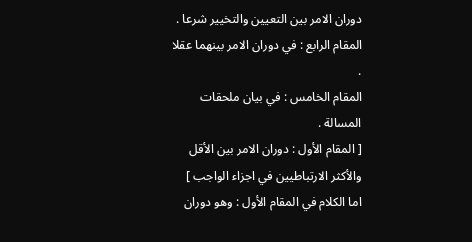دوران الامر بين التعيين والتخيير شرعا .
المقام الرابع : في دوران الامر بينهما عقلا .
المقام الخامس : في بيان ملحقات المسالة .
[ المقام الأول : دوران الامر بين الأقل والأكثر الارتباطيين في اجزاء الواجب ]
اما الكلام في المقام الأول : وهو دوران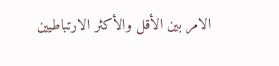الامر بين الأقل والأكثر الارتباطيين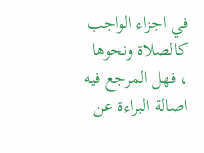في اجزاء الواجب كالصلاة ونحوها ، فهل المرجع فيه اصالة البراءة عن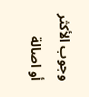وجوب الأكثر أو اصالة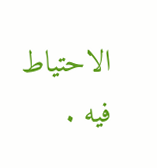الاحتياط فيه .